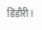डिंडौरी।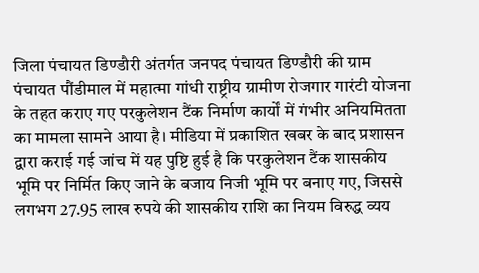जिला पंचायत डिण्डौरी अंतर्गत जनपद पंचायत डिण्डौरी की ग्राम पंचायत पौंडीमाल में महात्मा गांधी राष्ट्रीय ग्रामीण रोजगार गारंटी योजना के तहत कराए गए परकुलेशन टैंक निर्माण कार्यों में गंभीर अनियमितता का मामला सामने आया है। मीडिया में प्रकाशित खबर के बाद प्रशासन द्वारा कराई गई जांच में यह पुष्टि हुई है कि परकुलेशन टैंक शासकीय भूमि पर निर्मित किए जाने के बजाय निजी भूमि पर बनाए गए, जिससे लगभग 27.95 लाख रुपये की शासकीय राशि का नियम विरुद्ध व्यय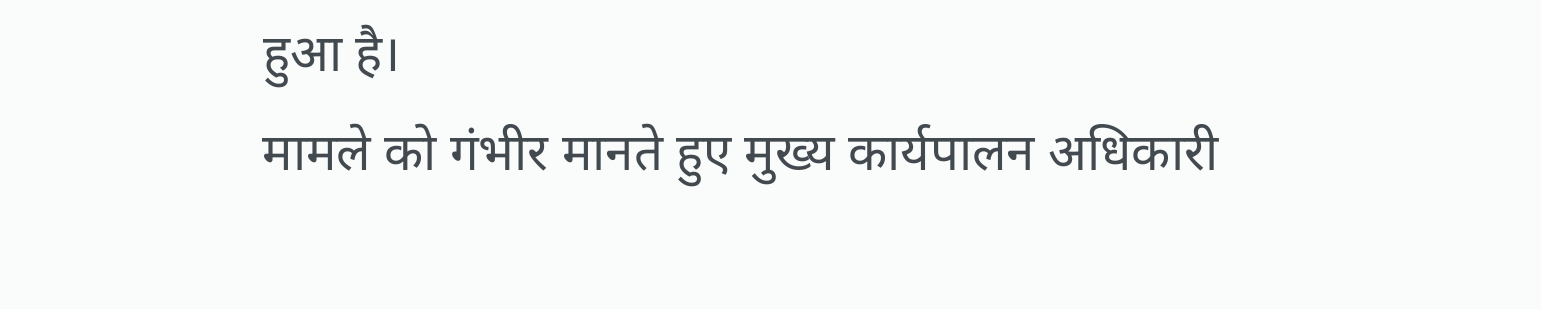हुआ है।
मामले को गंभीर मानते हुए मुख्य कार्यपालन अधिकारी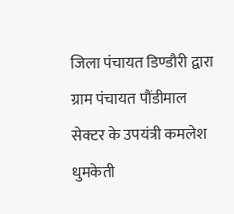जिला पंचायत डिण्डौरी द्वारा ग्राम पंचायत पौंडीमाल सेक्टर के उपयंत्री कमलेश धुमकेती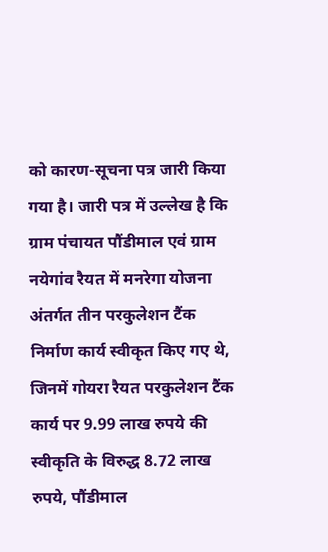को कारण-सूचना पत्र जारी किया गया है। जारी पत्र में उल्लेख है कि ग्राम पंचायत पौंडीमाल एवं ग्राम नयेगांव रैयत में मनरेगा योजना अंतर्गत तीन परकुलेशन टैंक निर्माण कार्य स्वीकृत किए गए थे, जिनमें गोयरा रैयत परकुलेशन टैंक कार्य पर 9.99 लाख रुपये की स्वीकृति के विरुद्ध 8.72 लाख रुपये, पौंडीमाल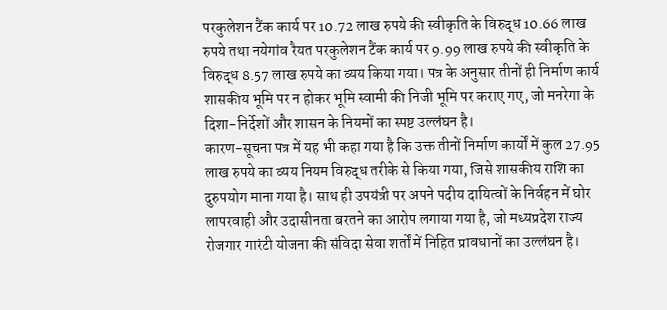परकुलेशन टैंक कार्य पर 10.72 लाख रुपये की स्वीकृति के विरुद्ध 10.66 लाख रुपये तथा नयेगांव रैयत परकुलेशन टैंक कार्य पर 9.99 लाख रुपये की स्वीकृति के विरुद्ध 8.57 लाख रुपये का व्यय किया गया। पत्र के अनुसार तीनों ही निर्माण कार्य शासकीय भूमि पर न होकर भूमि स्वामी की निजी भूमि पर कराए गए, जो मनरेगा के दिशा-निर्देशों और शासन के नियमों का स्पष्ट उल्लंघन है।
कारण-सूचना पत्र में यह भी कहा गया है कि उक्त तीनों निर्माण कार्यों में कुल 27.95 लाख रुपये का व्यय नियम विरुद्ध तरीके से किया गया, जिसे शासकीय राशि का दुरुपयोग माना गया है। साथ ही उपयंत्री पर अपने पदीय दायित्वों के निर्वहन में घोर लापरवाही और उदासीनता बरतने का आरोप लगाया गया है, जो मध्यप्रदेश राज्य रोजगार गारंटी योजना की संविदा सेवा शर्तों में निहित प्रावधानों का उल्लंघन है।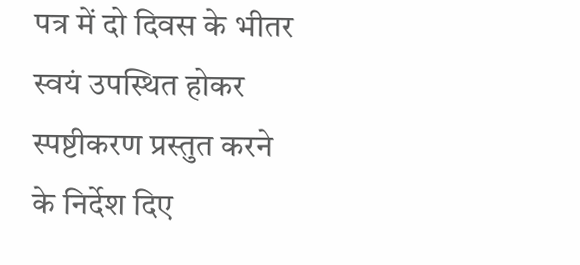पत्र में दो दिवस के भीतर स्वयं उपस्थित होकर स्पष्टीकरण प्रस्तुत करने के निर्देश दिए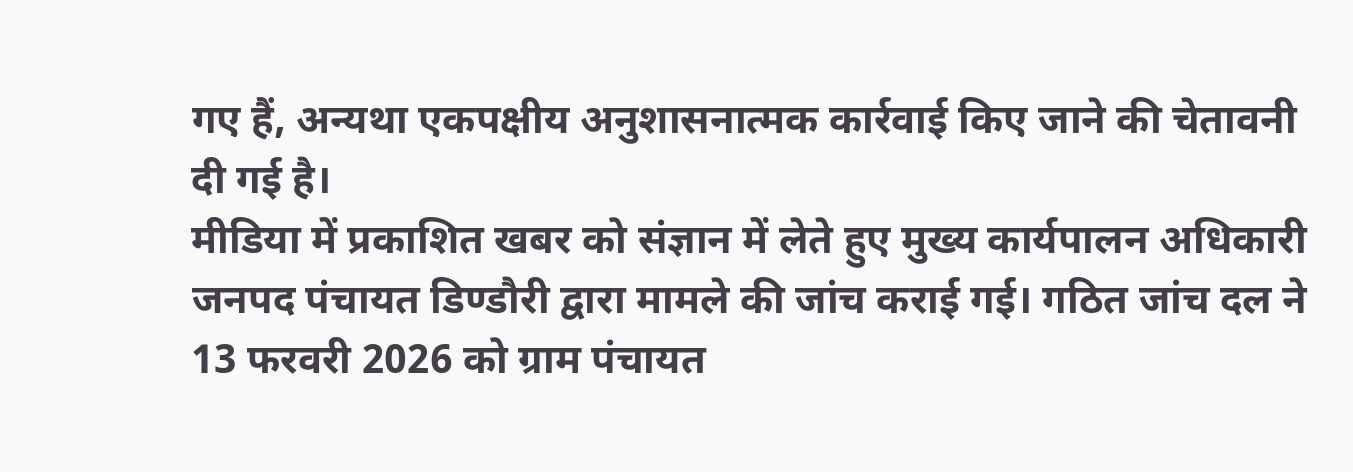गए हैं, अन्यथा एकपक्षीय अनुशासनात्मक कार्रवाई किए जाने की चेतावनी दी गई है।
मीडिया में प्रकाशित खबर को संज्ञान में लेते हुए मुख्य कार्यपालन अधिकारी जनपद पंचायत डिण्डौरी द्वारा मामले की जांच कराई गई। गठित जांच दल ने 13 फरवरी 2026 को ग्राम पंचायत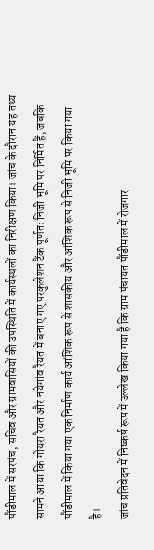पौंडीमाल में सरपंच, सचिव और ग्रामवासियों की उपस्थिति में कार्यस्थलों का निरीक्षण किया। जांच के दौरान यह तथ्य सामने आया कि गोयरा रैयत और नयेगांव रैयत में बनाए गए परकुलेशन टैंक पूर्णतः निजी भूमि पर निर्मित हैं, जबकि पौंडीमाल में किया गया एक निर्माण कार्य आंशिक रूप से शासकीय और आंशिक रूप से निजी भूमि पर किया गया है।
जांच प्रतिवेदन में निष्कर्ष रूप में उल्लेख किया गया है कि ग्राम पंचायत पौंडीमाल में रोजगार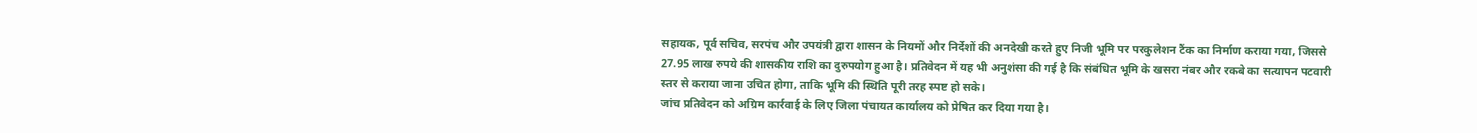सहायक, पूर्व सचिव, सरपंच और उपयंत्री द्वारा शासन के नियमों और निर्देशों की अनदेखी करते हुए निजी भूमि पर परकुलेशन टैंक का निर्माण कराया गया, जिससे 27.95 लाख रुपये की शासकीय राशि का दुरुपयोग हुआ है। प्रतिवेदन में यह भी अनुशंसा की गई है कि संबंधित भूमि के खसरा नंबर और रकबे का सत्यापन पटवारी स्तर से कराया जाना उचित होगा, ताकि भूमि की स्थिति पूरी तरह स्पष्ट हो सके।
जांच प्रतिवेदन को अग्रिम कार्रवाई के लिए जिला पंचायत कार्यालय को प्रेषित कर दिया गया है।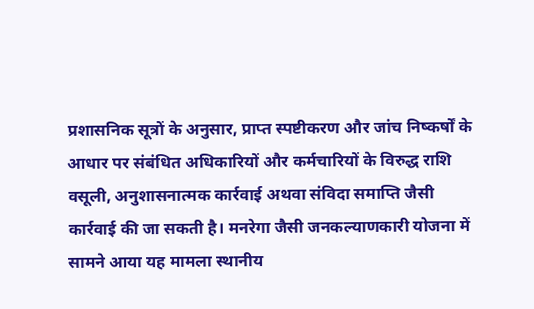प्रशासनिक सूत्रों के अनुसार, प्राप्त स्पष्टीकरण और जांच निष्कर्षों के आधार पर संबंधित अधिकारियों और कर्मचारियों के विरुद्ध राशि वसूली, अनुशासनात्मक कार्रवाई अथवा संविदा समाप्ति जैसी कार्रवाई की जा सकती है। मनरेगा जैसी जनकल्याणकारी योजना में सामने आया यह मामला स्थानीय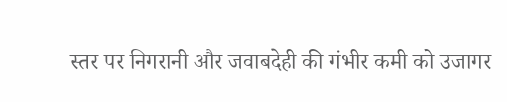स्तर पर निगरानी और जवाबदेही की गंभीर कमी को उजागर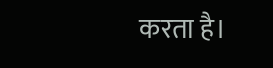करता है।